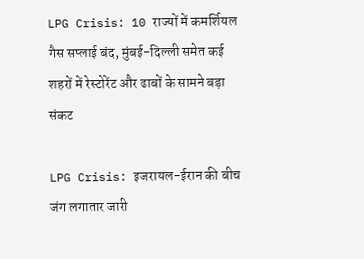LPG Crisis: 10 राज्यों में कमर्शियल गैस सप्लाई बंद, मुंबई-दिल्ली समेत कई शहरों में रेस्टोरेंट और ढाबों के सामने बड़ा संकट

LPG Crisis: इजरायल-ईरान की बीच जंग लगातार जारी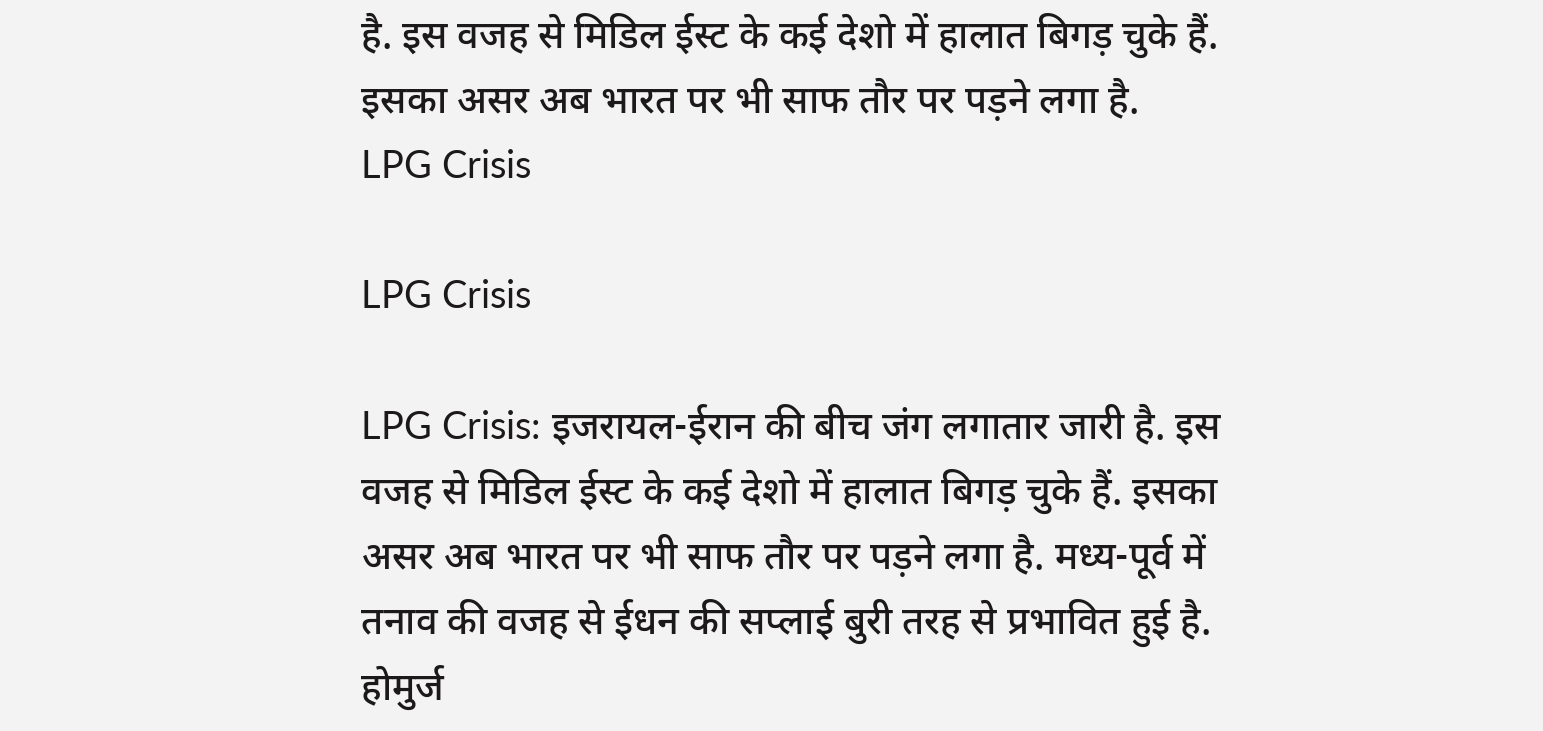है. इस वजह से मिडिल ईस्ट के कई देशो में हालात बिगड़ चुके हैं. इसका असर अब भारत पर भी साफ तौर पर पड़ने लगा है.
LPG Crisis

LPG Crisis

LPG Crisis: इजरायल-ईरान की बीच जंग लगातार जारी है. इस वजह से मिडिल ईस्ट के कई देशो में हालात बिगड़ चुके हैं. इसका असर अब भारत पर भी साफ तौर पर पड़ने लगा है. मध्य-पूर्व में तनाव की वजह से ईधन की सप्लाई बुरी तरह से प्रभावित हुई है. होमुर्ज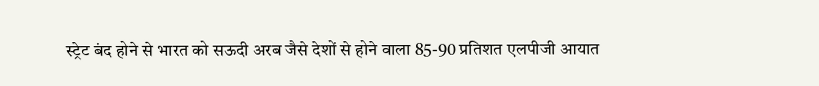स्ट्रेट बंद होने से भारत को सऊदी अरब जैसे देशों से होने वाला 85-90 प्रतिशत एलपीजी आयात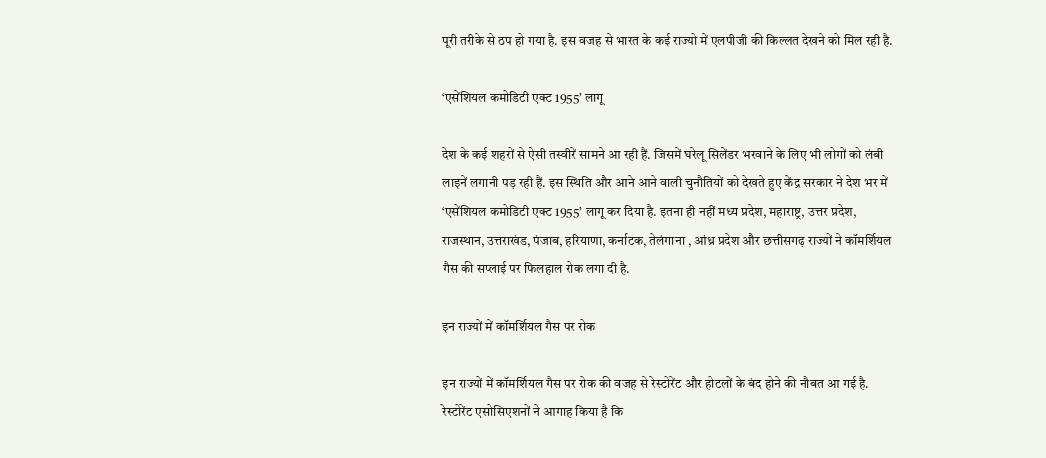पूरी तरीके से ठप हो गया है. इस वजह से भारत के कई राज्यो में एलपीजी की किल्लत देखने को मिल रही है.

‘एसेंशियल कमोडिटी एक्ट 1955’ लागू

देश के कई शहरों से ऐसी तस्वीरें सामने आ रही हैं. जिसमें घरेलू सिलेंडर भरवाने के लिए भी लोगों को लंबी लाइनें लगानी पड़ रही हैं. इस स्थिति और आने आने वाली चुनौतियों को देखते हुए केंद्र सरकार ने देश भर में ‘एसेंशियल कमोडिटी एक्ट 1955’ लागू कर दिया है. इतना ही नहीं मध्य प्रदेश, महाराष्ट्र, उत्तर प्रदेश, राजस्थान, उत्तराखंड, पंजाब, हरियाणा, कर्नाटक, तेलंगाना , आंध्र प्रदेश और छत्तीसगढ़ राज्यों ने कॉमर्शियल गैस की सप्लाई पर फिलहाल रोक लगा दी है.

इन राज्यों में कॉमर्शियल गैस पर रोक

इन राज्यों में कॉमर्शियल गैस पर रोक की वजह से रेस्टोरेंट और होटलों के बंद होने की नौबत आ गई है. रेस्टोरेंट एसोसिएशनों ने आगाह किया है कि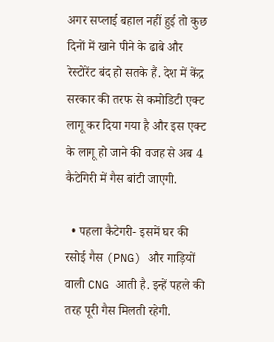अगर सप्लाई बहाल नहीं हुई तो कुछ दिनों में खाने पीने के ढाबे और रेस्टोरेंट बंद हो सतके हैं. देश में केंद्र सरकार की तरफ से कमोडिटी एक्ट लागू कर दिया गया है और इस एक्ट के लागू हो जाने की वजह से अब 4 कैटेगिरी में गैस बांटी जाएगी.

  • पहला कैटेगरी- इसमें घर की रसोई गैस (PNG) और गाड़ियों वाली CNG आती है. इन्हें पहले की तरह पूरी गैस मिलती रहेगी.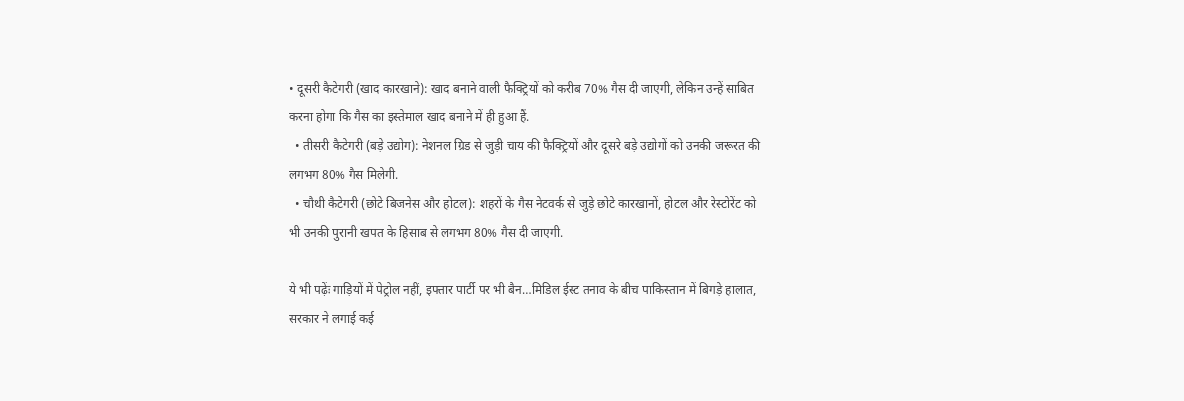• दूसरी कैटेगरी (खाद कारखाने): खाद बनाने वाली फैक्ट्रियों को करीब 70% गैस दी जाएगी, लेकिन उन्हें साबित करना होगा कि गैस का इस्तेमाल खाद बनाने में ही हुआ हैं.
  • तीसरी कैटेगरी (बड़े उद्योग): नेशनल ग्रिड से जुड़ी चाय की फैक्ट्रियों और दूसरे बड़े उद्योगों को उनकी जरूरत की लगभग 80% गैस मिलेगी.
  • चौथी कैटेगरी (छोटे बिजनेस और होटल): शहरों के गैस नेटवर्क से जुड़े छोटे कारखानों, होटल और रेस्टोरेंट को भी उनकी पुरानी खपत के हिसाब से लगभग 80% गैस दी जाएगी.

ये भी पढ़ेंः गाड़ियों में पेट्रोल नहीं, इफ्तार पार्टी पर भी बैन…मिडिल ईस्ट तनाव के बीच पाकिस्तान में बिगड़े हालात, सरकार ने लगाई कई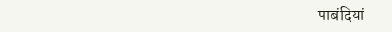पाबंदियां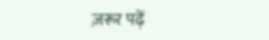ज़रूर पढ़ें